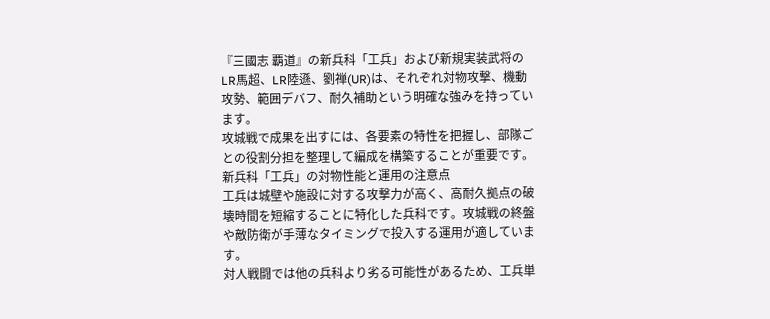『三國志 覇道』の新兵科「工兵」および新規実装武将のLR馬超、LR陸遜、劉禅(UR)は、それぞれ対物攻撃、機動攻勢、範囲デバフ、耐久補助という明確な強みを持っています。
攻城戦で成果を出すには、各要素の特性を把握し、部隊ごとの役割分担を整理して編成を構築することが重要です。
新兵科「工兵」の対物性能と運用の注意点
工兵は城壁や施設に対する攻撃力が高く、高耐久拠点の破壊時間を短縮することに特化した兵科です。攻城戦の終盤や敵防衛が手薄なタイミングで投入する運用が適しています。
対人戦闘では他の兵科より劣る可能性があるため、工兵単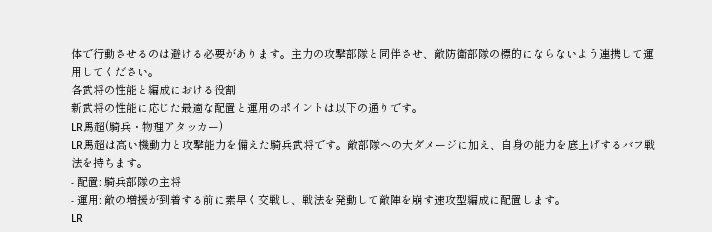体で行動させるのは避ける必要があります。主力の攻撃部隊と同伴させ、敵防衛部隊の標的にならないよう連携して運用してください。
各武将の性能と編成における役割
新武将の性能に応じた最適な配置と運用のポイントは以下の通りです。
LR馬超(騎兵・物理アタッカー)
LR馬超は高い機動力と攻撃能力を備えた騎兵武将です。敵部隊への大ダメージに加え、自身の能力を底上げするバフ戦法を持ちます。
- 配置: 騎兵部隊の主将
- 運用: 敵の増援が到着する前に素早く交戦し、戦法を発動して敵陣を崩す速攻型編成に配置します。
LR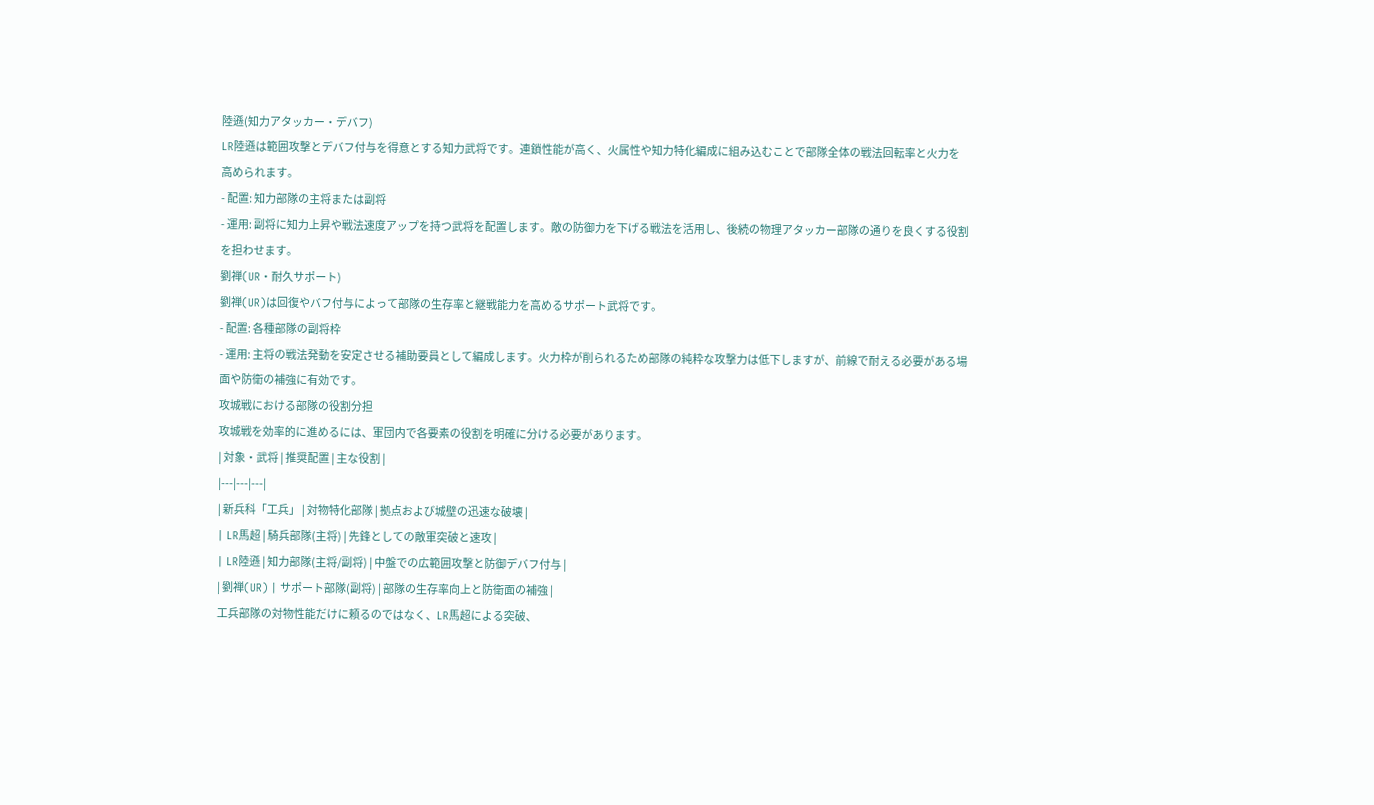陸遜(知力アタッカー・デバフ)
LR陸遜は範囲攻撃とデバフ付与を得意とする知力武将です。連鎖性能が高く、火属性や知力特化編成に組み込むことで部隊全体の戦法回転率と火力を高められます。
- 配置: 知力部隊の主将または副将
- 運用: 副将に知力上昇や戦法速度アップを持つ武将を配置します。敵の防御力を下げる戦法を活用し、後続の物理アタッカー部隊の通りを良くする役割を担わせます。
劉禅(UR・耐久サポート)
劉禅(UR)は回復やバフ付与によって部隊の生存率と継戦能力を高めるサポート武将です。
- 配置: 各種部隊の副将枠
- 運用: 主将の戦法発動を安定させる補助要員として編成します。火力枠が削られるため部隊の純粋な攻撃力は低下しますが、前線で耐える必要がある場面や防衛の補強に有効です。
攻城戦における部隊の役割分担
攻城戦を効率的に進めるには、軍団内で各要素の役割を明確に分ける必要があります。
| 対象・武将 | 推奨配置 | 主な役割 |
|---|---|---|
| 新兵科「工兵」 | 対物特化部隊 | 拠点および城壁の迅速な破壊 |
| LR馬超 | 騎兵部隊(主将) | 先鋒としての敵軍突破と速攻 |
| LR陸遜 | 知力部隊(主将/副将) | 中盤での広範囲攻撃と防御デバフ付与 |
| 劉禅(UR) | サポート部隊(副将) | 部隊の生存率向上と防衛面の補強 |
工兵部隊の対物性能だけに頼るのではなく、LR馬超による突破、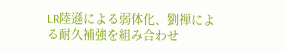LR陸遜による弱体化、劉禅による耐久補強を組み合わせ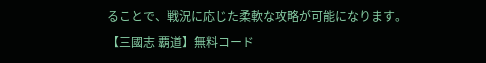ることで、戦況に応じた柔軟な攻略が可能になります。
【三國志 覇道】無料コード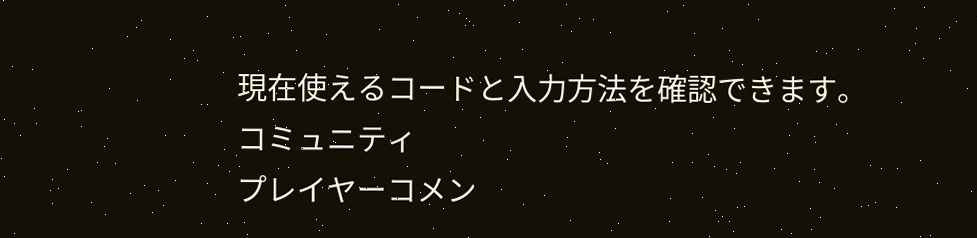現在使えるコードと入力方法を確認できます。
コミュニティ
プレイヤーコメン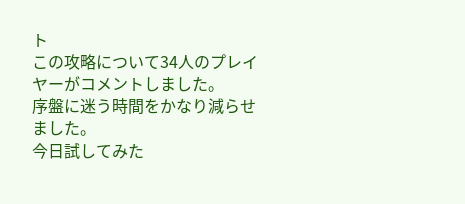ト
この攻略について34人のプレイヤーがコメントしました。
序盤に迷う時間をかなり減らせました。
今日試してみた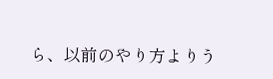ら、以前のやり方よりう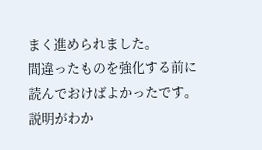まく進められました。
間違ったものを強化する前に読んでおけばよかったです。
説明がわか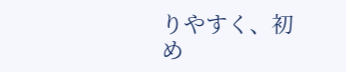りやすく、初め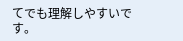てでも理解しやすいです。